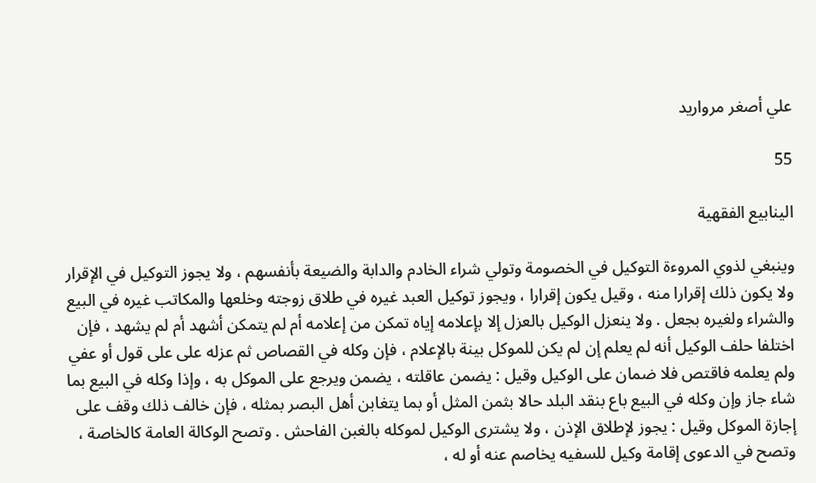علي أصغر مرواريد

55

الينابيع الفقهية

وينبغي لذوي المروءة التوكيل في الخصومة وتولي شراء الخادم والدابة والضيعة بأنفسهم ، ولا يجوز التوكيل في الإقرار ولا يكون ذلك إقرارا منه ، وقيل يكون إقرارا ، ويجوز توكيل العبد غيره في طلاق زوجته وخلعها والمكاتب غيره في البيع والشراء ولغيره بجعل . ولا ينعزل الوكيل بالعزل إلا بإعلامه إياه تمكن من إعلامه أم لم يتمكن أشهد أم لم يشهد ، فإن اختلفا حلف الوكيل أنه لم يعلم إن لم يكن للموكل بينة بالإعلام ، فإن وكله في القصاص ثم عزله على على قول أو عفي ولم يعلمه فاقتص فلا ضمان على الوكيل وقيل : يضمن عاقلته ، يضمن ويرجع على الموكل به ، وإذا وكله في البيع بما شاء جاز وإن وكله في البيع باع بنقد البلد حالا بثمن المثل أو بما يتغابن أهل البصر بمثله ، فإن خالف ذلك وقف على إجازة الموكل وقيل : يجوز لإطلاق الإذن ، ولا يشترى الوكيل لموكله بالغبن الفاحش . وتصح الوكالة العامة كالخاصة ، وتصح في الدعوى إقامة وكيل للسفيه يخاصم عنه أو له ،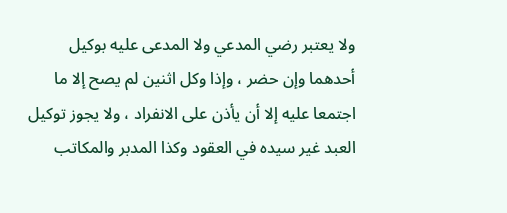ولا يعتبر رضي المدعي ولا المدعى عليه بوكيل أحدهما وإن حضر ، وإذا وكل اثنين لم يصح إلا ما اجتمعا عليه إلا أن يأذن على الانفراد ، ولا يجوز توكيل العبد غير سيده في العقود وكذا المدبر والمكاتب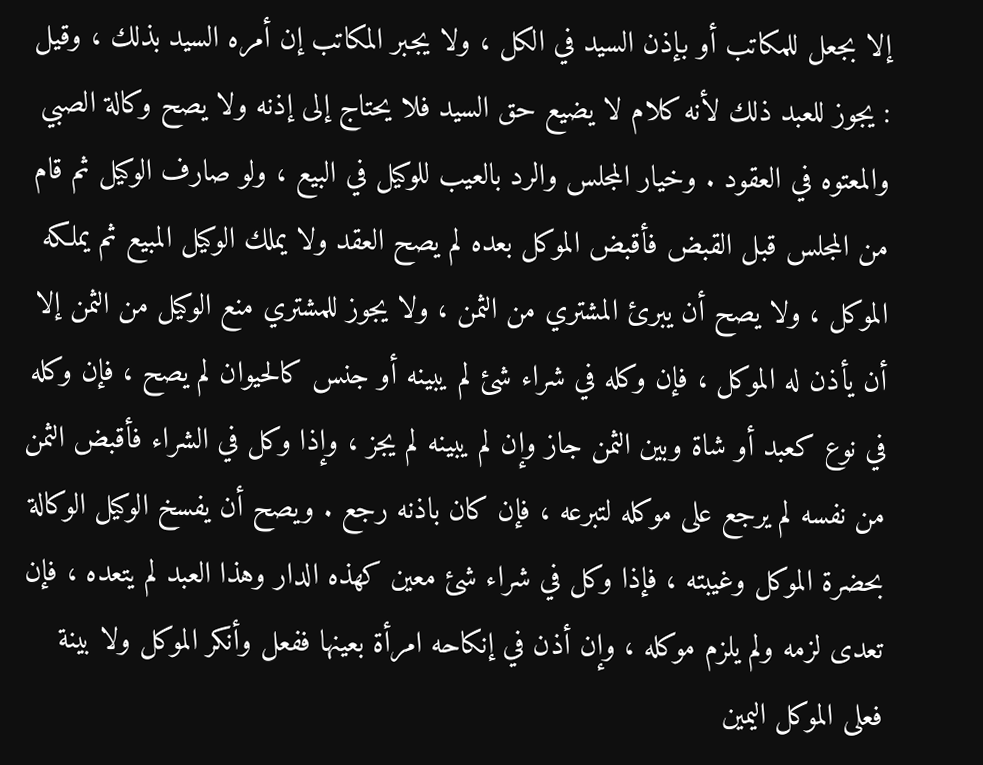إلا بجعل للمكاتب أو بإذن السيد في الكل ، ولا يجبر المكاتب إن أمره السيد بذلك ، وقيل : يجوز للعبد ذلك لأنه كلام لا يضيع حق السيد فلا يحتاج إلى إذنه ولا يصح وكالة الصبي والمعتوه في العقود . وخيار المجلس والرد بالعيب للوكيل في البيع ، ولو صارف الوكيل ثم قام من المجلس قبل القبض فأقبض الموكل بعده لم يصح العقد ولا يملك الوكيل المبيع ثم يملكه الموكل ، ولا يصح أن يبرئ المشتري من الثمن ، ولا يجوز للمشتري منع الوكيل من الثمن إلا أن يأذن له الموكل ، فإن وكله في شراء شئ لم يبينه أو جنس كالحيوان لم يصح ، فإن وكله في نوع كعبد أو شاة وبين الثمن جاز وإن لم يبينه لم يجز ، وإذا وكل في الشراء فأقبض الثمن من نفسه لم يرجع على موكله لتبرعه ، فإن كان باذنه رجع . ويصح أن يفسخ الوكيل الوكالة بحضرة الموكل وغيبته ، فإذا وكل في شراء شئ معين كهذه الدار وهذا العبد لم يتعده ، فإن تعدى لزمه ولم يلزم موكله ، وإن أذن في إنكاحه امرأة بعينها ففعل وأنكر الموكل ولا بينة فعلى الموكل اليمين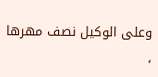وعلى الوكيل نصف مهرها ،